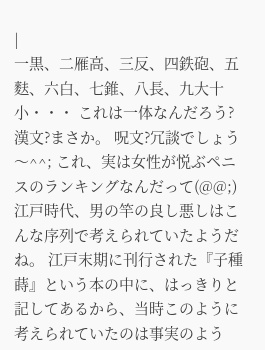|
一黒、二雁高、三反、四鉄砲、五麩、六白、七錐、八長、九大十小・・・ これは一体なんだろう? 漢文?まさか。 呪文?冗談でしょう〜^^; これ、実は女性が悦ぶペニスのランキングなんだって(@@;) 江戸時代、男の竿の良し悪しはこんな序列で考えられていたようだね。 江戸末期に刊行された『子種蒔』という本の中に、はっきりと記してあるから、当時このように考えられていたのは事実のよう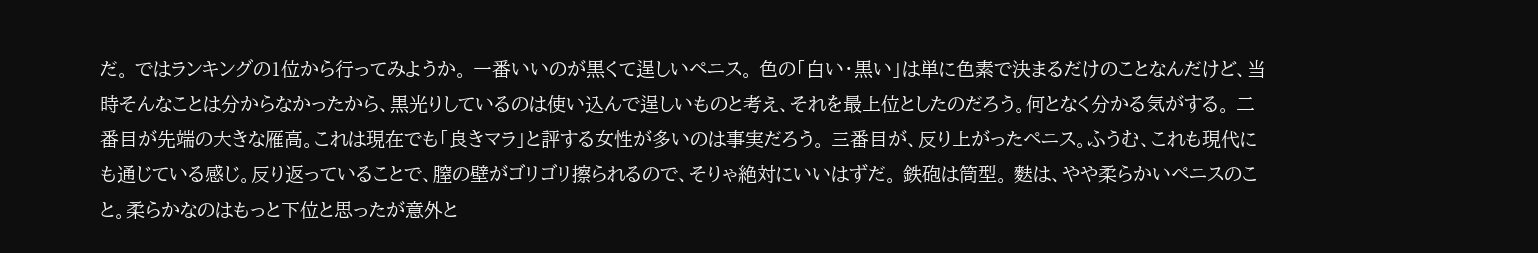だ。 ではランキングの1位から行ってみようか。 一番いいのが黒くて逞しいペニス。 色の「白い・黒い」は単に色素で決まるだけのことなんだけど、当時そんなことは分からなかったから、黒光りしているのは使い込んで逞しいものと考え、それを最上位としたのだろう。何となく分かる気がする。 二番目が先端の大きな雁高。これは現在でも「良きマラ」と評する女性が多いのは事実だろう。 三番目が、反り上がったペニス。ふうむ、これも現代にも通じている感じ。反り返っていることで、膣の壁がゴリゴリ擦られるので、そりゃ絶対にいいはずだ。 鉄砲は筒型。 麩は、やや柔らかいペニスのこと。柔らかなのはもっと下位と思ったが意外と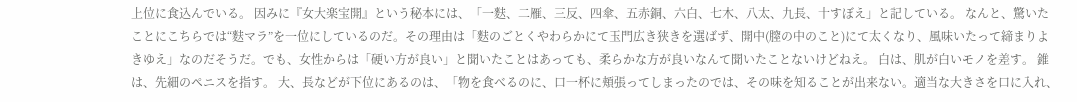上位に食込んでいる。 因みに『女大楽宝開』という秘本には、「一麩、二雁、三反、四傘、五赤銅、六白、七木、八太、九長、十すぼえ」と記している。 なんと、驚いたことにこちらでは“麩マラ”を一位にしているのだ。その理由は「麩のごとくやわらかにて玉門広き狭きを選ばず、開中(膣の中のこと)にて太くなり、風味いたって締まりよきゆえ」なのだそうだ。でも、女性からは「硬い方が良い」と聞いたことはあっても、柔らかな方が良いなんて聞いたことないけどねえ。 白は、肌が白いモノを差す。 錐は、先細のペニスを指す。 大、長などが下位にあるのは、「物を食べるのに、口一杯に頬張ってしまったのでは、その味を知ることが出来ない。適当な大きさを口に入れ、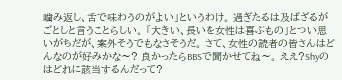噛み返し、舌で味わうのがよい」というわけ。 過ぎたるは及ばざるがごとしと言うことらしい。 「大きい、長いを女性は喜ぶもの」とつい思いがちだが、案外そうでもなさそうだ。 さて、女性の読者の皆さんはどんなのが好みかな〜? 良かったらBBSで聞かせてね〜。 ええ?Shyのはどれに該当するんだって?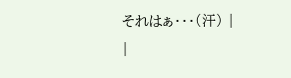それはぁ・・・(汗) |
|